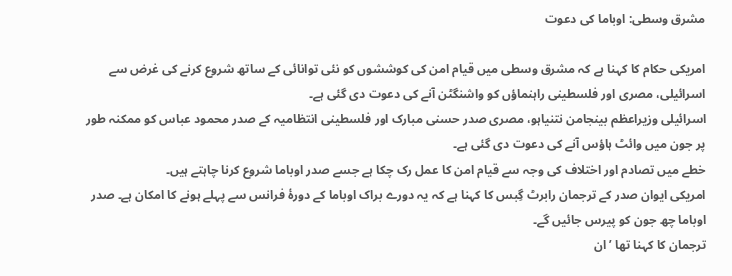مشرق وسطی: اوباما کی دعوت

امریکی حکام کا کہنا ہے کہ مشرق وسطی میں قیام امن کی کوششوں کو نئی توانائی کے ساتھ شروع کرنے کی غرض سے اسرائیلی، مصری اور فلسطینی راہنماؤں کو واشنگٹن آنے کی دعوت دی گئی ہے۔
اسرائیلی وزیراعظم بینجامن نتنیاہو، مصری صدر حسنی مبارک اور فلسطینی انتظامیہ کے صدر محمود عباس کو ممکنہ طور پر جون میں وائٹ ہاؤس آنے کی دعوت دی گئی ہے۔
خطے میں تصادم اور اختلاف کی وجہ سے قیام امن کا عمل رک چکا ہے جسے صدر اوباما شروع کرنا چاہتے ہیں۔
امریکی ایوان صدر کے ترجمان رابرٹ گِبس کا کہنا ہے کہ یہ دورے براک اوباما کے دورۂ فرانس سے پہلے ہونے کا امکان ہے۔ صدر اوباما چھ جون کو پیرس جائیں گے۔
ترجمان کا کہنا تھا ’ان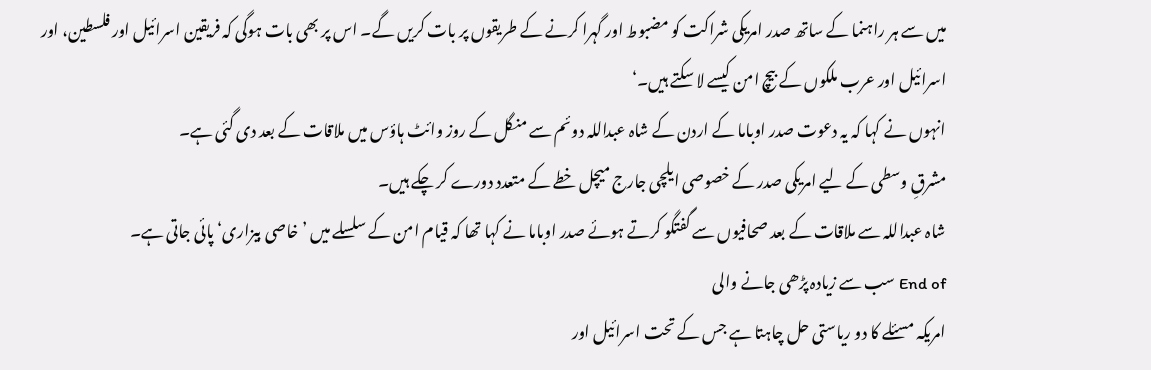میں سے ہر راہنما کے ساتھ صدر امریکی شراکت کو مضبوط اور گہرا کرنے کے طریقوں پر بات کریں گے۔ اس پر بھی بات ہوگی کہ فریقین اسرائیل اور فلسطین، اور اسرائیل اور عرب ملکوں کے بیچ امن کیسے لا سکتے ہیں۔‘
انہوں نے کہا کہ یہ دعوت صدر اوباما کے اردن کے شاہ عبداللہ دوئم سے منگل کے روز وائٹ ہاؤس میں ملاقات کے بعد دی گئی ہے۔
مشرقِ وسطی کے لیے امریکی صدر کے خصوصی ایلچی جارج میچل خطے کے متعدد دورے کر چکے ہیں۔
شاہ عبداللہ سے ملاقات کے بعد صحافیوں سے گفتگو کرتے ہوئے صدر اوباما نے کہا تھا کہ قیام امن کے سلسلے میں ’خاصی بیزاری‘ پائی جاتی ہے۔
End of سب سے زیادہ پڑھی جانے والی
امریکہ مسئلے کا دو ریاستی حل چاہتا ہے جس کے تحت اسرائیل اور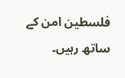فلسطین امن کے ساتھ رہیں۔